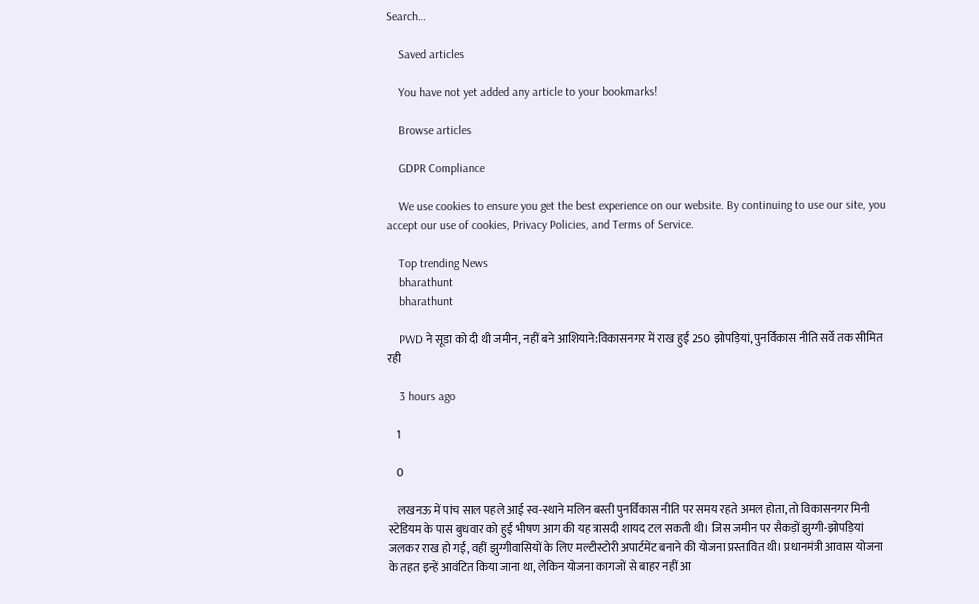Search…

    Saved articles

    You have not yet added any article to your bookmarks!

    Browse articles

    GDPR Compliance

    We use cookies to ensure you get the best experience on our website. By continuing to use our site, you accept our use of cookies, Privacy Policies, and Terms of Service.

    Top trending News
    bharathunt
    bharathunt

    PWD ने सूडा को दी थी जमीन, नहीं बने आशियाने:विकासनगर में राख हुईं 250 झोपड़ियां, पुनर्विकास नीति सर्वे तक सीमित रही

    3 hours ago

    1

    0

    लखनऊ में पांच साल पहले आई स्व-स्थाने मलिन बस्ती पुनर्विकास नीति पर समय रहते अमल होता, तो विकासनगर मिनी स्टेडियम के पास बुधवार को हुई भीषण आग की यह त्रासदी शायद टल सकती थी। जिस जमीन पर सैकड़ों झुग्गी-झोपड़ियां जलकर राख हो गईं, वहीं झुग्गीवासियों के लिए मल्टीस्टोरी अपार्टमेंट बनाने की योजना प्रस्तावित थी। प्रधानमंत्री आवास योजना के तहत इन्हें आवंटित किया जाना था, लेकिन योजना कागजों से बाहर नहीं आ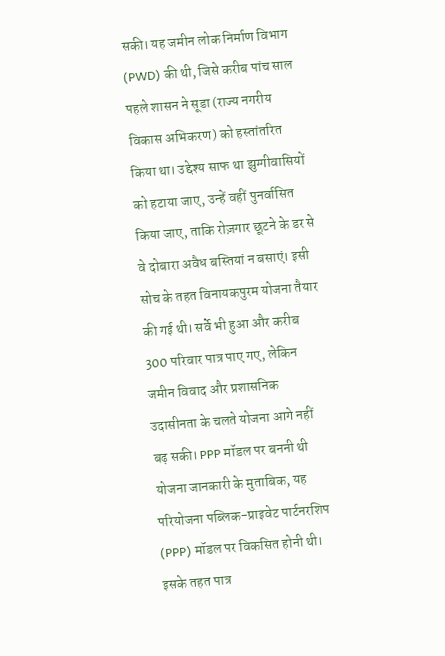सकी। यह जमीन लोक निर्माण विभाग (PWD) की थी, जिसे करीब पांच साल पहले शासन ने सूडा (राज्य नगरीय विकास अभिकरण) को हस्तांतरित किया था। उद्देश्य साफ था झुग्गीवासियों को हटाया जाए, उन्हें वहीं पुनर्वासित किया जाए, ताकि रोज़गार छूटने के डर से वे दोबारा अवैध बस्तियां न बसाएं। इसी सोच के तहत विनायकपुरम योजना तैयार की गई थी। सर्वे भी हुआ और करीब 300 परिवार पात्र पाए गए, लेकिन जमीन विवाद और प्रशासनिक उदासीनता के चलते योजना आगे नहीं बढ़ सकी। PPP मॉडल पर बननी थी योजना जानकारी के मुताबिक, यह परियोजना पब्लिक-प्राइवेट पार्टनरशिप (PPP) मॉडल पर विकसित होनी थी। इसके तहत पात्र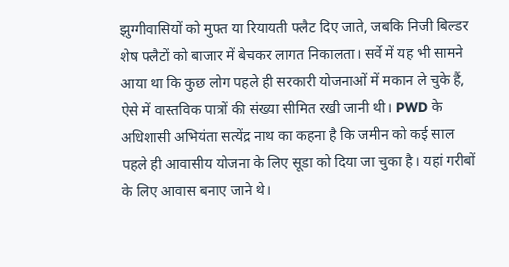झुग्गीवासियों को मुफ्त या रियायती फ्लैट दिए जाते, जबकि निजी बिल्डर शेष फ्लैटों को बाजार में बेचकर लागत निकालता। सर्वे में यह भी सामने आया था कि कुछ लोग पहले ही सरकारी योजनाओं में मकान ले चुके हैं, ऐसे में वास्तविक पात्रों की संख्या सीमित रखी जानी थी। PWD के अधिशासी अभियंता सत्येंद्र नाथ का कहना है कि जमीन को कई साल पहले ही आवासीय योजना के लिए सूडा को दिया जा चुका है। यहां गरीबों के लिए आवास बनाए जाने थे।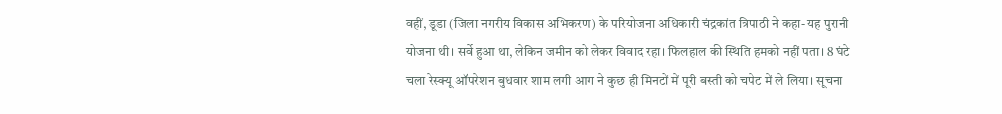वहीं, डूडा (जिला नगरीय विकास अभिकरण) के परियोजना अधिकारी चंद्रकांत त्रिपाठी ने कहा- यह पुरानी योजना थी। सर्वे हुआ था, लेकिन जमीन को लेकर विवाद रहा। फिलहाल की स्थिति हमको नहीं पता। 8 घंटे चला रेस्क्यू ऑपरेशन बुधवार शाम लगी आग ने कुछ ही मिनटों में पूरी बस्ती को चपेट में ले लिया। सूचना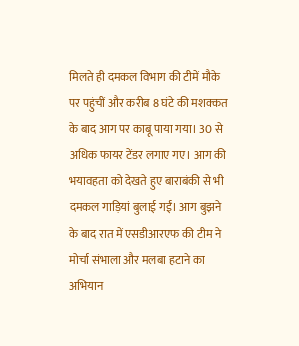मिलते ही दमकल विभाग की टीमें मौके पर पहुंचीं और करीब 8 घंटे की मशक्कत के बाद आग पर काबू पाया गया। 30 से अधिक फायर टेंडर लगाए गए। आग की भयावहता को देखते हुए बाराबंकी से भी दमकल गाड़ियां बुलाई गईं। आग बुझने के बाद रात में एसडीआरएफ की टीम ने मोर्चा संभाला और मलबा हटाने का अभियान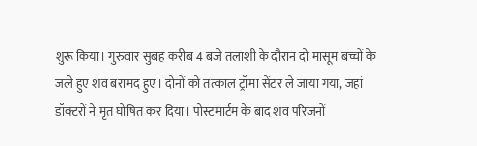शुरू किया। गुरुवार सुबह करीब 4 बजे तलाशी के दौरान दो मासूम बच्चों के जले हुए शव बरामद हुए। दोनों को तत्काल ट्रॉमा सेंटर ले जाया गया, जहां डॉक्टरों ने मृत घोषित कर दिया। पोस्टमार्टम के बाद शव परिजनों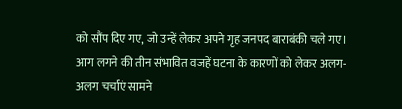को सौंप दिए गए, जो उन्हें लेकर अपने गृह जनपद बाराबंकी चले गए। आग लगने की तीन संभावित वजहें घटना के कारणों को लेकर अलग-अलग चर्चाएं सामने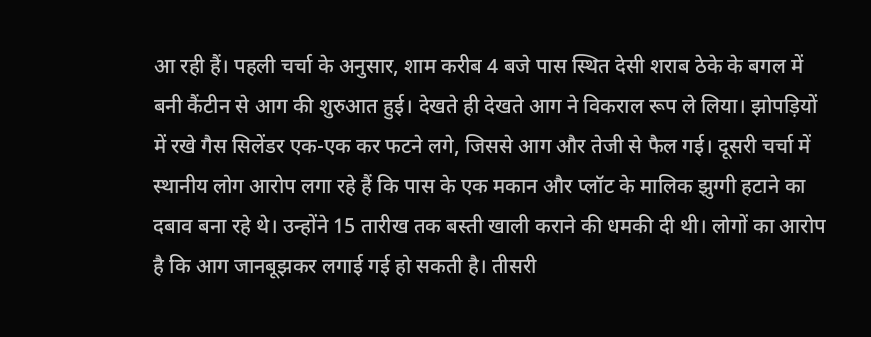आ रही हैं। पहली चर्चा के अनुसार, शाम करीब 4 बजे पास स्थित देसी शराब ठेके के बगल में बनी कैंटीन से आग की शुरुआत हुई। देखते ही देखते आग ने विकराल रूप ले लिया। झोपड़ियों में रखे गैस सिलेंडर एक-एक कर फटने लगे, जिससे आग और तेजी से फैल गई। दूसरी चर्चा में स्थानीय लोग आरोप लगा रहे हैं कि पास के एक मकान और प्लॉट के मालिक झुग्गी हटाने का दबाव बना रहे थे। उन्होंने 15 तारीख तक बस्ती खाली कराने की धमकी दी थी। लोगों का आरोप है कि आग जानबूझकर लगाई गई हो सकती है। तीसरी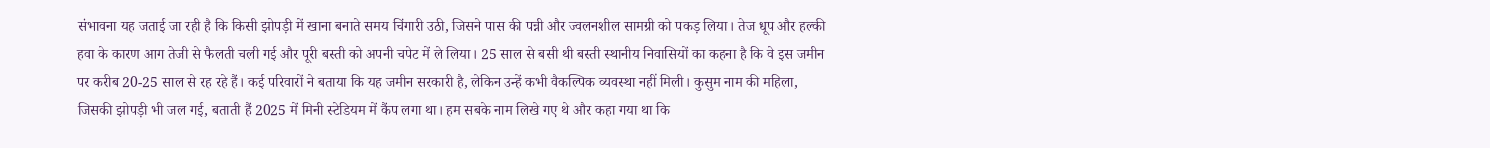संभावना यह जताई जा रही है कि किसी झोपड़ी में खाना बनाते समय चिंगारी उठी, जिसने पास की पन्नी और ज्वलनशील सामग्री को पकड़ लिया। तेज धूप और हल्की हवा के कारण आग तेजी से फैलती चली गई और पूरी बस्ती को अपनी चपेट में ले लिया। 25 साल से बसी थी बस्ती स्थानीय निवासियों का कहना है कि वे इस जमीन पर करीब 20-25 साल से रह रहे हैं। कई परिवारों ने बताया कि यह जमीन सरकारी है, लेकिन उन्हें कभी वैकल्पिक व्यवस्था नहीं मिली। कुसुम नाम की महिला, जिसकी झोपड़ी भी जल गई, बताती हैं 2025 में मिनी स्टेडियम में कैंप लगा था। हम सबके नाम लिखे गए थे और कहा गया था कि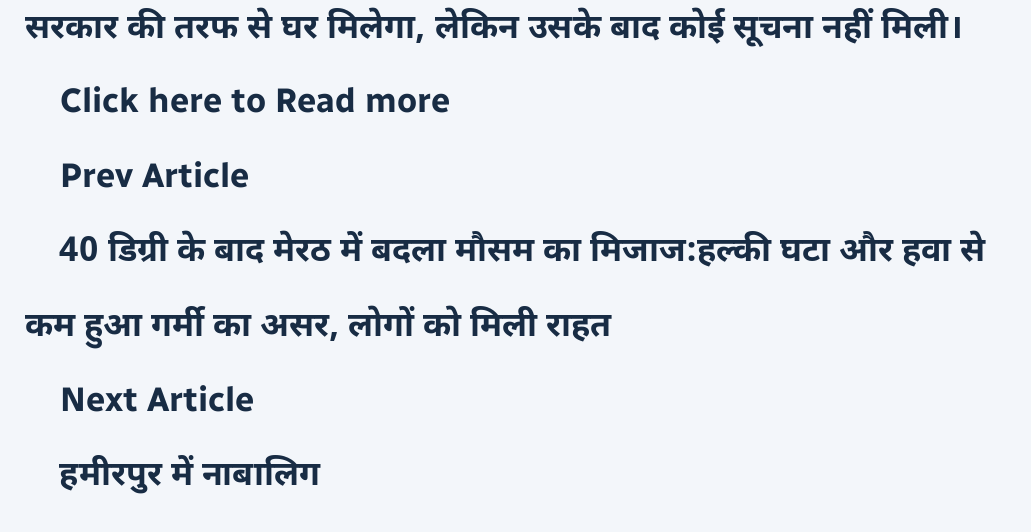सरकार की तरफ से घर मिलेगा, लेकिन उसके बाद कोई सूचना नहीं मिली।
    Click here to Read more
    Prev Article
    40 डिग्री के बाद मेरठ में बदला मौसम का मिजाज:हल्की घटा और हवा से कम हुआ गर्मी का असर, लोगों को मिली राहत
    Next Article
    हमीरपुर में नाबालिग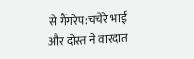से गैंगरेप:चचेरे भाई और दोस्त ने वारदात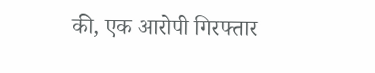की, एक आरोपी गिरफ्तार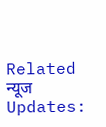Related न्यूज Updates: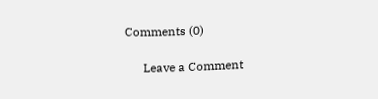Comments (0)

      Leave a Comment